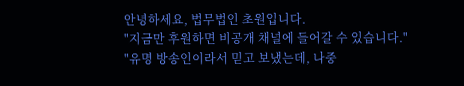안녕하세요, 법무법인 초원입니다.
"지금만 후원하면 비공개 채널에 들어갈 수 있습니다."
"유명 방송인이라서 믿고 보냈는데, 나중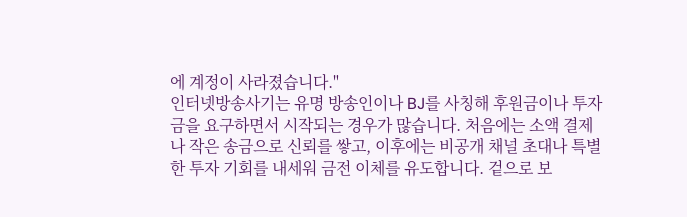에 계정이 사라졌습니다."
인터넷방송사기는 유명 방송인이나 BJ를 사칭해 후원금이나 투자금을 요구하면서 시작되는 경우가 많습니다. 처음에는 소액 결제나 작은 송금으로 신뢰를 쌓고, 이후에는 비공개 채널 초대나 특별한 투자 기회를 내세워 금전 이체를 유도합니다. 겉으로 보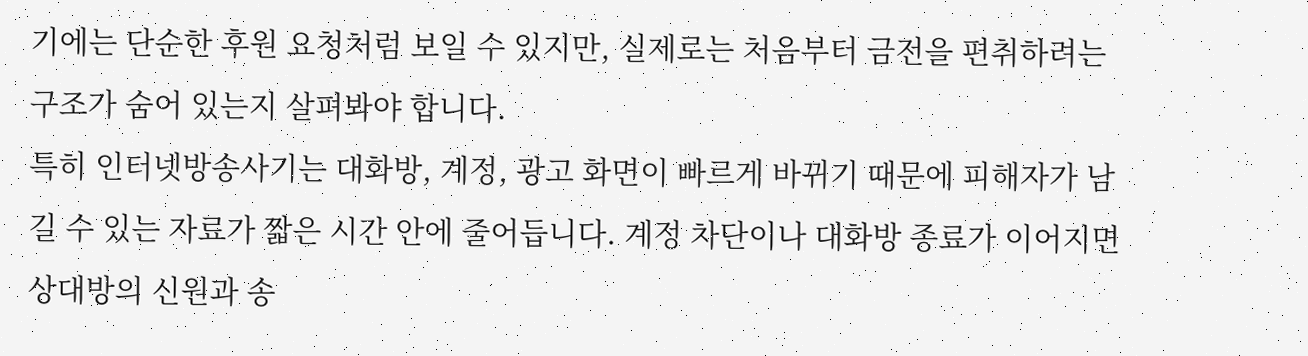기에는 단순한 후원 요청처럼 보일 수 있지만, 실제로는 처음부터 금전을 편취하려는 구조가 숨어 있는지 살펴봐야 합니다.
특히 인터넷방송사기는 대화방, 계정, 광고 화면이 빠르게 바뀌기 때문에 피해자가 남길 수 있는 자료가 짧은 시간 안에 줄어듭니다. 계정 차단이나 대화방 종료가 이어지면 상대방의 신원과 송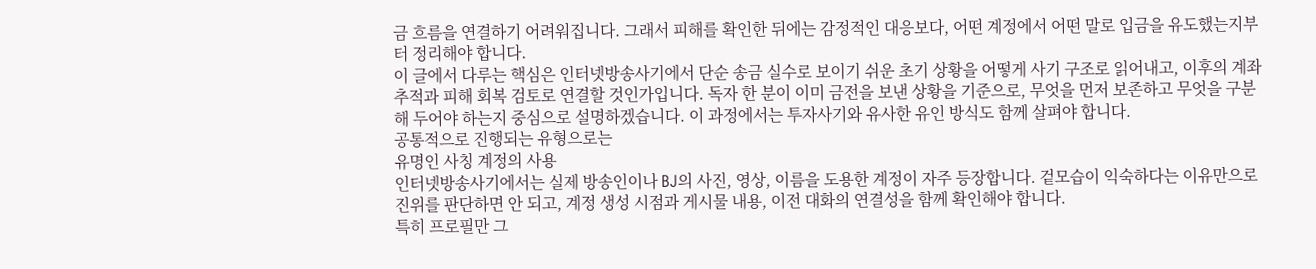금 흐름을 연결하기 어려워집니다. 그래서 피해를 확인한 뒤에는 감정적인 대응보다, 어떤 계정에서 어떤 말로 입금을 유도했는지부터 정리해야 합니다.
이 글에서 다루는 핵심은 인터넷방송사기에서 단순 송금 실수로 보이기 쉬운 초기 상황을 어떻게 사기 구조로 읽어내고, 이후의 계좌추적과 피해 회복 검토로 연결할 것인가입니다. 독자 한 분이 이미 금전을 보낸 상황을 기준으로, 무엇을 먼저 보존하고 무엇을 구분해 두어야 하는지 중심으로 설명하겠습니다. 이 과정에서는 투자사기와 유사한 유인 방식도 함께 살펴야 합니다.
공통적으로 진행되는 유형으로는
유명인 사칭 계정의 사용
인터넷방송사기에서는 실제 방송인이나 BJ의 사진, 영상, 이름을 도용한 계정이 자주 등장합니다. 겉모습이 익숙하다는 이유만으로 진위를 판단하면 안 되고, 계정 생성 시점과 게시물 내용, 이전 대화의 연결성을 함께 확인해야 합니다.
특히 프로필만 그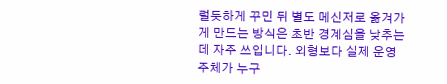럴듯하게 꾸민 뒤 별도 메신저로 옮겨가게 만드는 방식은 초반 경계심을 낮추는 데 자주 쓰입니다. 외형보다 실제 운영 주체가 누구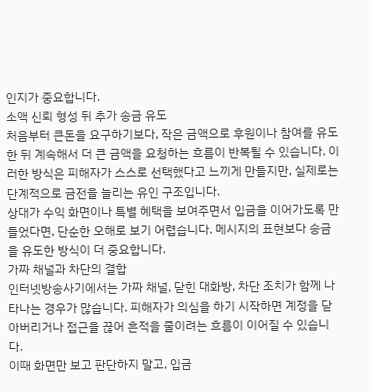인지가 중요합니다.
소액 신뢰 형성 뒤 추가 송금 유도
처음부터 큰돈을 요구하기보다, 작은 금액으로 후원이나 참여를 유도한 뒤 계속해서 더 큰 금액을 요청하는 흐름이 반복될 수 있습니다. 이러한 방식은 피해자가 스스로 선택했다고 느끼게 만들지만, 실제로는 단계적으로 금전을 늘리는 유인 구조입니다.
상대가 수익 화면이나 특별 혜택을 보여주면서 입금을 이어가도록 만들었다면, 단순한 오해로 보기 어렵습니다. 메시지의 표현보다 송금을 유도한 방식이 더 중요합니다.
가짜 채널과 차단의 결합
인터넷방송사기에서는 가짜 채널, 닫힌 대화방, 차단 조치가 함께 나타나는 경우가 많습니다. 피해자가 의심을 하기 시작하면 계정을 닫아버리거나 접근을 끊어 흔적을 줄이려는 흐름이 이어질 수 있습니다.
이때 화면만 보고 판단하지 말고, 입금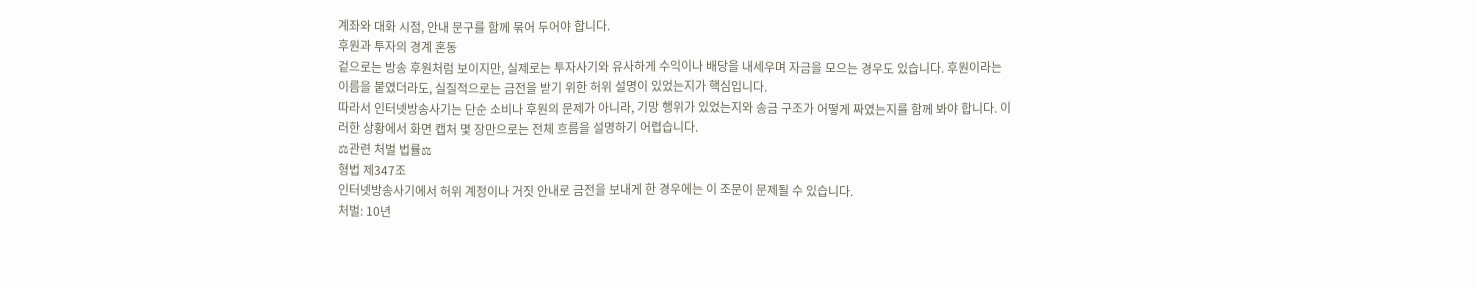계좌와 대화 시점, 안내 문구를 함께 묶어 두어야 합니다.
후원과 투자의 경계 혼동
겉으로는 방송 후원처럼 보이지만, 실제로는 투자사기와 유사하게 수익이나 배당을 내세우며 자금을 모으는 경우도 있습니다. 후원이라는 이름을 붙였더라도, 실질적으로는 금전을 받기 위한 허위 설명이 있었는지가 핵심입니다.
따라서 인터넷방송사기는 단순 소비나 후원의 문제가 아니라, 기망 행위가 있었는지와 송금 구조가 어떻게 짜였는지를 함께 봐야 합니다. 이러한 상황에서 화면 캡처 몇 장만으로는 전체 흐름을 설명하기 어렵습니다.
⚖관련 처벌 법률⚖
형법 제347조
인터넷방송사기에서 허위 계정이나 거짓 안내로 금전을 보내게 한 경우에는 이 조문이 문제될 수 있습니다.
처벌: 10년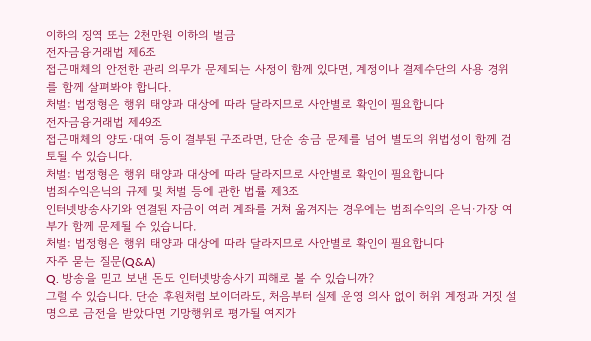이하의 징역 또는 2천만원 이하의 벌금
전자금융거래법 제6조
접근매체의 안전한 관리 의무가 문제되는 사정이 함께 있다면, 계정이나 결제수단의 사용 경위를 함께 살펴봐야 합니다.
처벌: 법정형은 행위 태양과 대상에 따라 달라지므로 사안별로 확인이 필요합니다
전자금융거래법 제49조
접근매체의 양도·대여 등이 결부된 구조라면, 단순 송금 문제를 넘어 별도의 위법성이 함께 검토될 수 있습니다.
처벌: 법정형은 행위 태양과 대상에 따라 달라지므로 사안별로 확인이 필요합니다
범죄수익은닉의 규제 및 처벌 등에 관한 법률 제3조
인터넷방송사기와 연결된 자금이 여러 계좌를 거쳐 옮겨지는 경우에는 범죄수익의 은닉·가장 여부가 함께 문제될 수 있습니다.
처벌: 법정형은 행위 태양과 대상에 따라 달라지므로 사안별로 확인이 필요합니다
자주 묻는 질문(Q&A)
Q. 방송을 믿고 보낸 돈도 인터넷방송사기 피해로 볼 수 있습니까?
그럴 수 있습니다. 단순 후원처럼 보이더라도, 처음부터 실제 운영 의사 없이 허위 계정과 거짓 설명으로 금전을 받았다면 기망행위로 평가될 여지가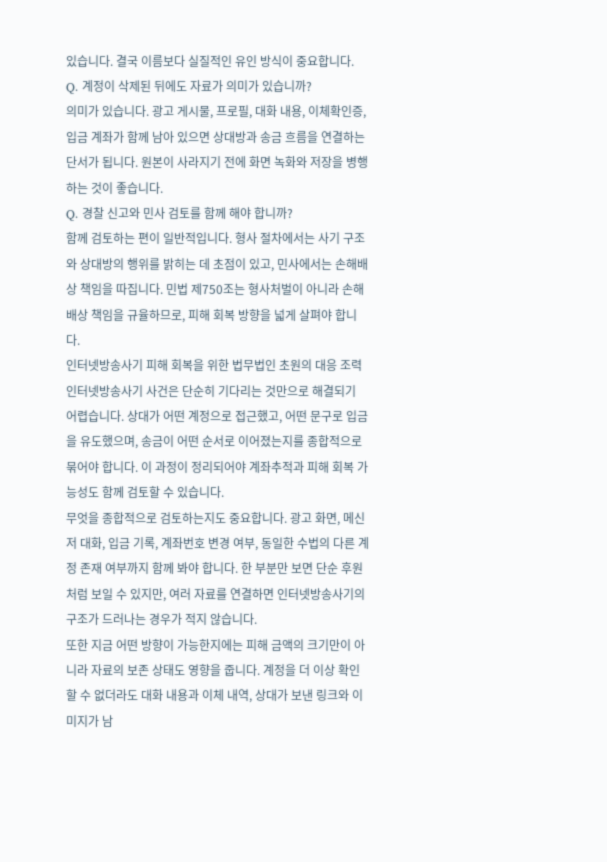있습니다. 결국 이름보다 실질적인 유인 방식이 중요합니다.
Q. 계정이 삭제된 뒤에도 자료가 의미가 있습니까?
의미가 있습니다. 광고 게시물, 프로필, 대화 내용, 이체확인증, 입금 계좌가 함께 남아 있으면 상대방과 송금 흐름을 연결하는 단서가 됩니다. 원본이 사라지기 전에 화면 녹화와 저장을 병행하는 것이 좋습니다.
Q. 경찰 신고와 민사 검토를 함께 해야 합니까?
함께 검토하는 편이 일반적입니다. 형사 절차에서는 사기 구조와 상대방의 행위를 밝히는 데 초점이 있고, 민사에서는 손해배상 책임을 따집니다. 민법 제750조는 형사처벌이 아니라 손해배상 책임을 규율하므로, 피해 회복 방향을 넓게 살펴야 합니다.
인터넷방송사기 피해 회복을 위한 법무법인 초원의 대응 조력
인터넷방송사기 사건은 단순히 기다리는 것만으로 해결되기 어렵습니다. 상대가 어떤 계정으로 접근했고, 어떤 문구로 입금을 유도했으며, 송금이 어떤 순서로 이어졌는지를 종합적으로 묶어야 합니다. 이 과정이 정리되어야 계좌추적과 피해 회복 가능성도 함께 검토할 수 있습니다.
무엇을 종합적으로 검토하는지도 중요합니다. 광고 화면, 메신저 대화, 입금 기록, 계좌번호 변경 여부, 동일한 수법의 다른 계정 존재 여부까지 함께 봐야 합니다. 한 부분만 보면 단순 후원처럼 보일 수 있지만, 여러 자료를 연결하면 인터넷방송사기의 구조가 드러나는 경우가 적지 않습니다.
또한 지금 어떤 방향이 가능한지에는 피해 금액의 크기만이 아니라 자료의 보존 상태도 영향을 줍니다. 계정을 더 이상 확인할 수 없더라도 대화 내용과 이체 내역, 상대가 보낸 링크와 이미지가 남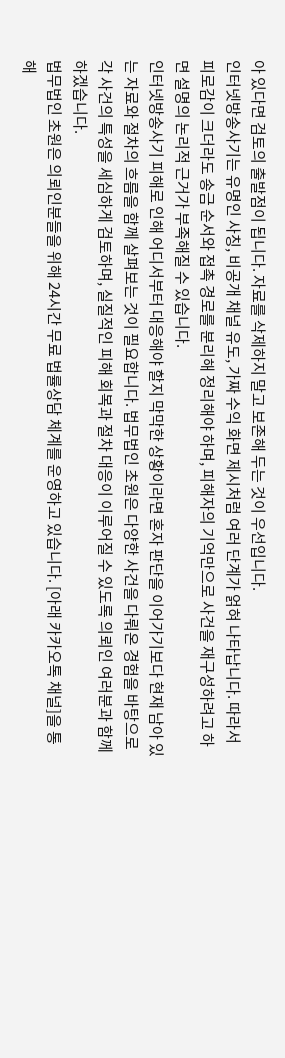아 있다면 검토의 출발점이 됩니다. 자료를 삭제하지 말고 보존해 두는 것이 우선입니다.
인터넷방송사기는 유명인 사칭, 비공개 채널 유도, 가짜 수익 화면 제시처럼 여러 단계가 얽혀 나타납니다. 따라서 피로감이 크더라도 송금 순서와 접촉 경로를 분리해 정리해야 하며, 피해자의 기억만으로 사건을 재구성하려고 하면 설명의 논리적 근거가 부족해질 수 있습니다.
인터넷방송사기 피해로 인해 어디서부터 대응해야 할지 막막한 상황이라면 혼자 판단을 이어가기보다 현재 남아 있는 자료와 절차의 흐름을 함께 살펴보는 것이 필요합니다. 법무법인 초원은 다양한 사건을 다뤄온 경험을 바탕으로 각 사건의 특성을 세심하게 검토하며, 실질적인 피해 회복과 절차 대응이 이루어질 수 있도록 의뢰인 여러분과 함께하겠습니다.
법무법인 초원은 의뢰인분들을 위해 24시간 무료 법률상담 체계를 운영하고 있습니다. [아래 카카오톡 채널]을 통해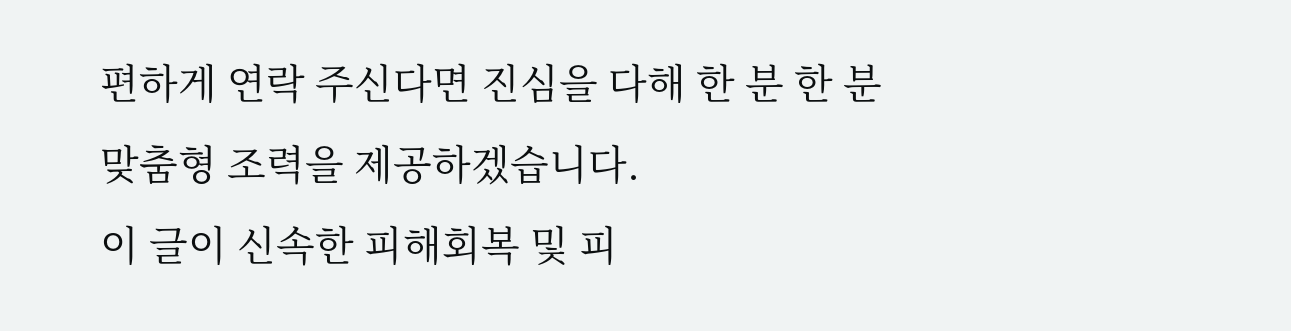편하게 연락 주신다면 진심을 다해 한 분 한 분 맞춤형 조력을 제공하겠습니다.
이 글이 신속한 피해회복 및 피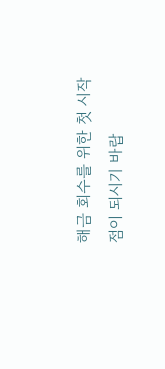해금 회수를 위한 첫 시작점이 되시기 바랍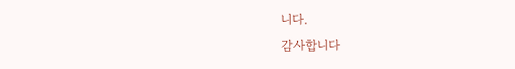니다.
감사합니다